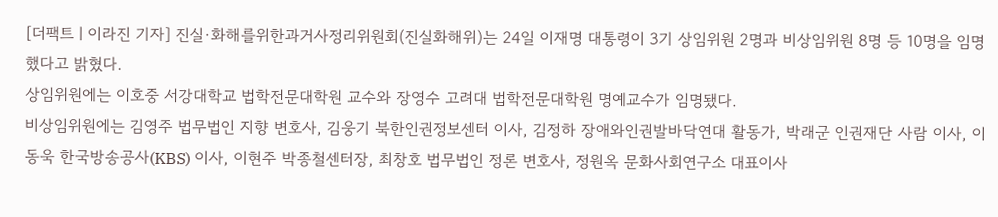[더팩트ㅣ이라진 기자] 진실·화해를위한과거사정리위원회(진실화해위)는 24일 이재명 대통령이 3기 상임위원 2명과 비상임위원 8명 등 10명을 임명했다고 밝혔다.
상임위원에는 이호중 서강대학교 법학전문대학원 교수와 장영수 고려대 법학전문대학원 명예교수가 임명됐다.
비상임위원에는 김영주 법무법인 지향 변호사, 김웅기 북한인권정보센터 이사, 김정하 장애와인권발바닥연대 활동가, 박래군 인권재단 사람 이사, 이동욱 한국방송공사(KBS) 이사, 이현주 박종철센터장, 최창호 법무법인 정론 변호사, 정원옥 문화사회연구소 대표이사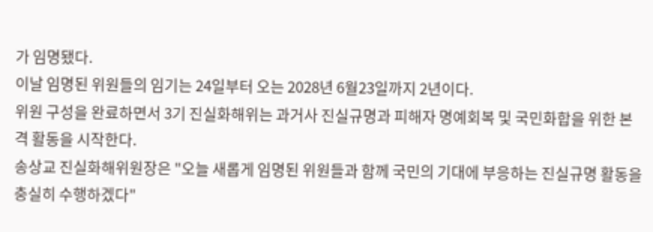가 임명됐다.
이날 임명된 위원들의 임기는 24일부터 오는 2028년 6월23일까지 2년이다.
위원 구성을 완료하면서 3기 진실화해위는 과거사 진실규명과 피해자 명예회복 및 국민화합을 위한 본격 활동을 시작한다.
송상교 진실화해위원장은 "오늘 새롭게 임명된 위원들과 함께 국민의 기대에 부응하는 진실규명 활동을 충실히 수행하겠다"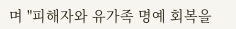며 "피해자와 유가족 명예 회복을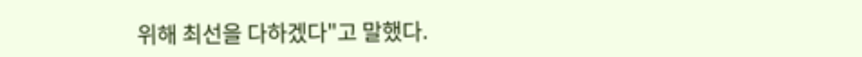위해 최선을 다하겠다"고 말했다.